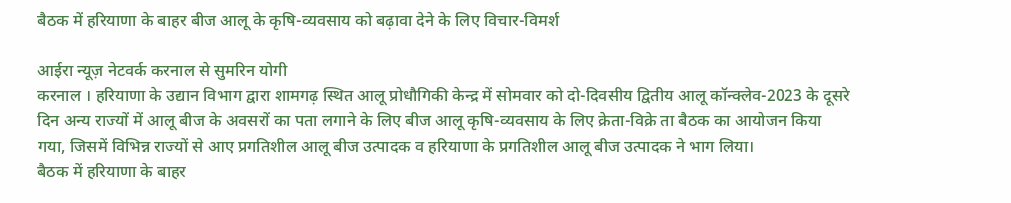बैठक में हरियाणा के बाहर बीज आलू के कृषि-व्यवसाय को बढ़ावा देने के लिए विचार-विमर्श

आईरा न्यूज़ नेटवर्क करनाल से सुमरिन योगी
करनाल । हरियाणा के उद्यान विभाग द्वारा शामगढ़ स्थित आलू प्रोधौगिकी केन्द्र में सोमवार को दो-दिवसीय द्वितीय आलू कॉन्क्लेव-2023 के दूसरे दिन अन्य राज्यों में आलू बीज के अवसरों का पता लगाने के लिए बीज आलू कृषि-व्यवसाय के लिए क्रेता-विक्रे ता बैठक का आयोजन किया गया, जिसमें विभिन्न राज्यों से आए प्रगतिशील आलू बीज उत्पादक व हरियाणा के प्रगतिशील आलू बीज उत्पादक ने भाग लिया।
बैठक में हरियाणा के बाहर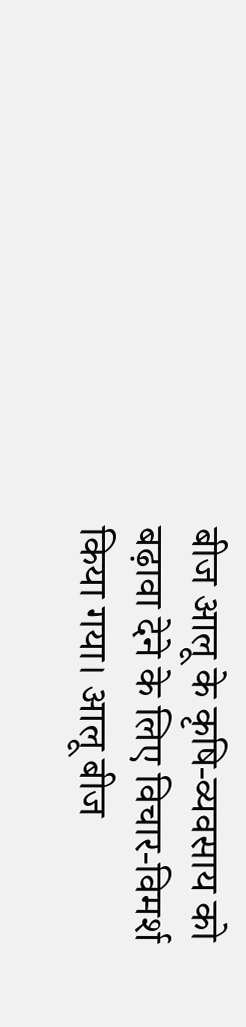बीज आलू के कृषि-व्यवसाय को बढ़ावा देने के लिए विचार-विमर्श किया गया। आलू बीज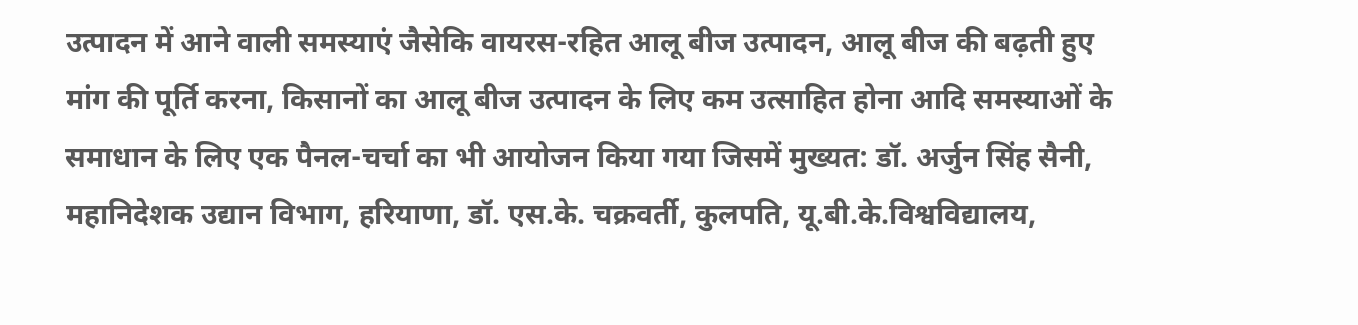उत्पादन में आने वाली समस्याएं जैसेकि वायरस-रहित आलू बीज उत्पादन, आलू बीज की बढ़ती हुए मांग की पूर्ति करना, किसानों का आलू बीज उत्पादन के लिए कम उत्साहित होना आदि समस्याओं के समाधान के लिए एक पैनल-चर्चा का भी आयोजन किया गया जिसमें मुख्यत: डॉ. अर्जुन सिंह सैनी, महानिदेशक उद्यान विभाग, हरियाणा, डॉ. एस.के. चक्रवर्ती, कुलपति, यू.बी.के.विश्वविद्यालय,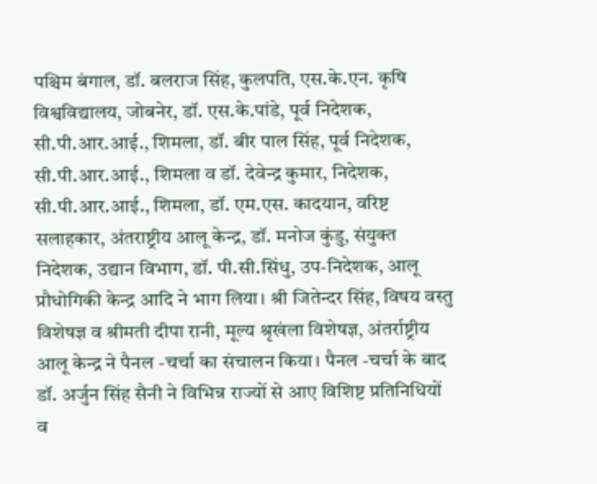पश्चिम बंगाल, डॉ. बलराज सिंह, कुलपति, एस.के.एन. कृषि विश्वविद्यालय, जोबनेर, डॉ. एस.के.पांडे, पूर्व निदेशक, सी.पी.आर.आई., शिमला, डॉ. बीर पाल सिंह, पूर्व निदेशक, सी.पी.आर.आई., शिमला व डॉ. देवेन्द्र कुमार, निदेशक, सी.पी.आर.आई., शिमला, डॉ. एम.एस. कादयान, वरिष्ट सलाहकार, अंतराष्ट्रीय आलू केन्द्र, डॉ. मनोज कुंडु, संयुक्त निदेशक, उद्यान विभाग, डॉ. पी.सी.सिंधु, उप-निदेशक, आलू प्रौधोगिकी केन्द्र आदि ने भाग लिया। श्री जितेन्दर सिंह, विषय वस्तु विशेषज्ञ व श्रीमती दीपा रानी, मूल्य श्रृखंला विशेषज्ञ, अंतर्राष्ट्रीय आलू केन्द्र ने पैनल -चर्चा का संचालन किया। पैनल -चर्चा के बाद डॉ. अर्जुन सिंह सैनी ने विभिन्न राज्यों से आए विशिष्ट प्रतिनिधियों व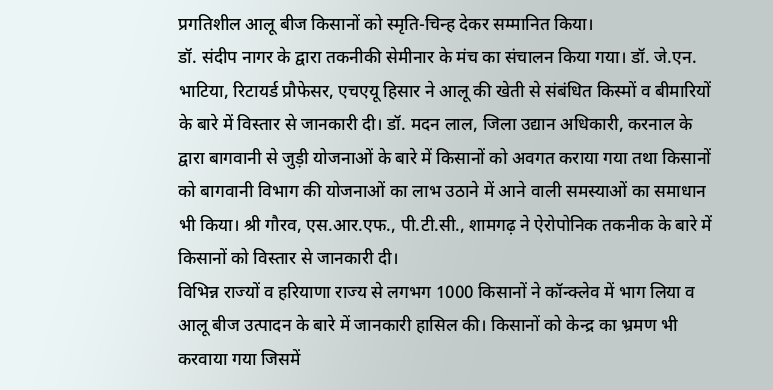प्रगतिशील आलू बीज किसानों को स्मृति-चिन्ह देकर सम्मानित किया।
डॉ. संदीप नागर के द्वारा तकनीकी सेमीनार के मंच का संचालन किया गया। डॉ. जे.एन. भाटिया, रिटायर्ड प्रौफेसर, एचएयू हिसार ने आलू की खेती से संबंधित किस्मों व बीमारियों के बारे में विस्तार से जानकारी दी। डॉ. मदन लाल, जिला उद्यान अधिकारी, करनाल के द्वारा बागवानी से जुड़ी योजनाओं के बारे में किसानों को अवगत कराया गया तथा किसानों को बागवानी विभाग की योजनाओं का लाभ उठाने में आने वाली समस्याओं का समाधान भी किया। श्री गौरव, एस.आर.एफ., पी.टी.सी., शामगढ़ ने ऐरोपोनिक तकनीक के बारे में किसानों को विस्तार से जानकारी दी।
विभिन्न राज्यों व हरियाणा राज्य से लगभग 1000 किसानों ने कॉन्क्लेव में भाग लिया व आलू बीज उत्पादन के बारे में जानकारी हासिल की। किसानों को केन्द्र का भ्रमण भी करवाया गया जिसमें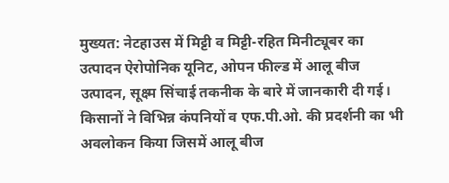मुख्यत: नेटहाउस में मिट्टी व मिट्टी-रहित मिनीट्यूबर का उत्पादन ऐरोपोनिक यूनिट, ओपन फील्ड में आलू बीज उत्पादन, सूक्ष्म सिंचाई तकनीक के बारे में जानकारी दी गई। किसानों ने विभिन्न कंपनियों व एफ.पी.ओ. की प्रदर्शनी का भी अवलोकन किया जिसमें आलू बीज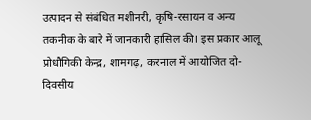उत्पादन से संबंधित मशीनरी, कृषि-रसायन व अन्य तकनीक के बारे में जानकारी हासिल की। इस प्रकार आलू प्रोधौगिकी केन्द्र, शामगढ़, करनाल में आयोजित दो-दिवसीय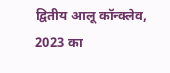द्वितीय आलू कॉन्क्लेव, 2023 का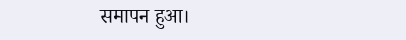समापन हुआ।